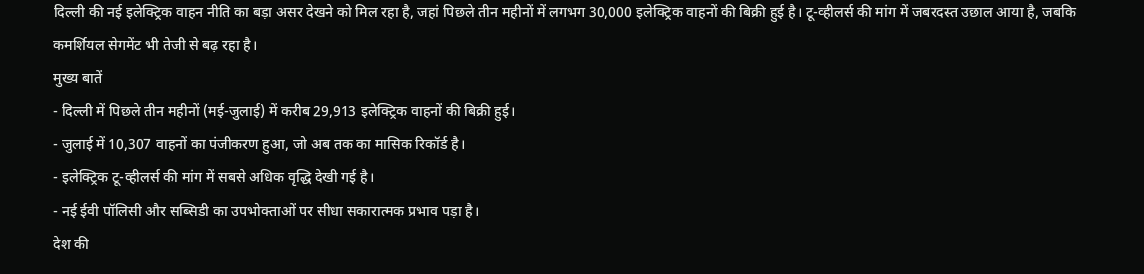दिल्ली की नई इलेक्ट्रिक वाहन नीति का बड़ा असर देखने को मिल रहा है, जहां पिछले तीन महीनों में लगभग 30,000 इलेक्ट्रिक वाहनों की बिक्री हुई है। टू-व्हीलर्स की मांग में जबरदस्त उछाल आया है, जबकि कमर्शियल सेगमेंट भी तेजी से बढ़ रहा है।
मुख्य बातें
- दिल्ली में पिछले तीन महीनों (मई-जुलाई) में करीब 29,913 इलेक्ट्रिक वाहनों की बिक्री हुई।
- जुलाई में 10,307 वाहनों का पंजीकरण हुआ, जो अब तक का मासिक रिकॉर्ड है।
- इलेक्ट्रिक टू-व्हीलर्स की मांग में सबसे अधिक वृद्धि देखी गई है।
- नई ईवी पॉलिसी और सब्सिडी का उपभोक्ताओं पर सीधा सकारात्मक प्रभाव पड़ा है।
देश की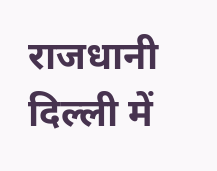राजधानी दिल्ली में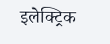इलेक्ट्रिक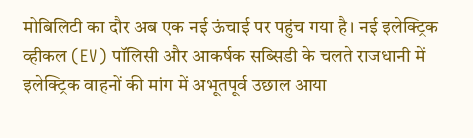मोबिलिटी का दौर अब एक नई ऊंचाई पर पहुंच गया है। नई इलेक्ट्रिक व्हीकल (EV) पॉलिसी और आकर्षक सब्सिडी के चलते राजधानी में इलेक्ट्रिक वाहनों की मांग में अभूतपूर्व उछाल आया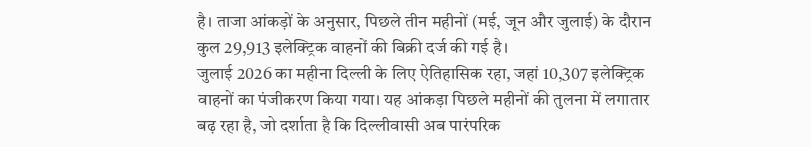है। ताजा आंकड़ों के अनुसार, पिछले तीन महीनों (मई, जून और जुलाई) के दौरान कुल 29,913 इलेक्ट्रिक वाहनों की बिक्री दर्ज की गई है।
जुलाई 2026 का महीना दिल्ली के लिए ऐतिहासिक रहा, जहां 10,307 इलेक्ट्रिक वाहनों का पंजीकरण किया गया। यह आंकड़ा पिछले महीनों की तुलना में लगातार बढ़ रहा है, जो दर्शाता है कि दिल्लीवासी अब पारंपरिक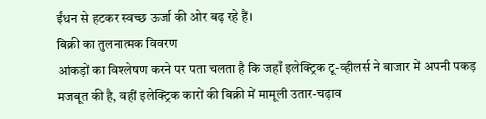ईंधन से हटकर स्वच्छ ऊर्जा की ओर बढ़ रहे हैं।
बिक्री का तुलनात्मक विवरण
आंकड़ों का विश्लेषण करने पर पता चलता है कि जहाँ इलेक्ट्रिक टू-व्हीलर्स ने बाजार में अपनी पकड़ मजबूत की है, वहीं इलेक्ट्रिक कारों की बिक्री में मामूली उतार-चढ़ाव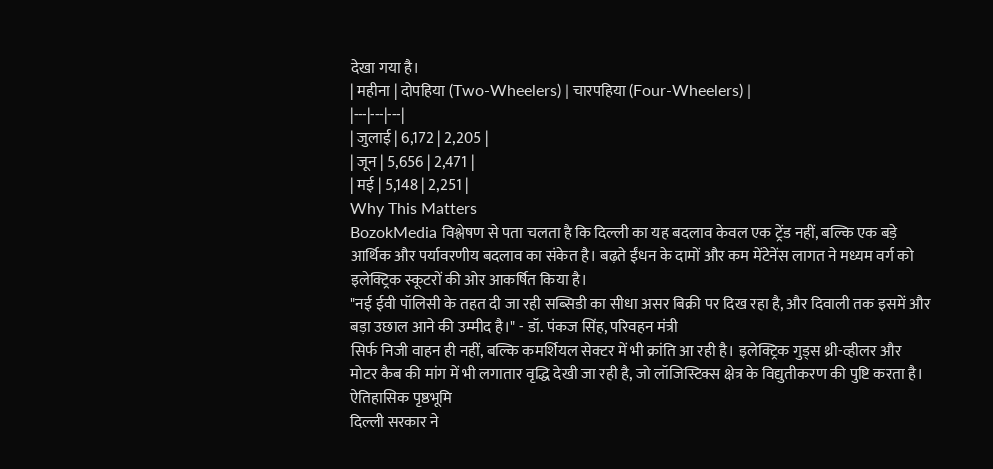देखा गया है।
| महीना | दोपहिया (Two-Wheelers) | चारपहिया (Four-Wheelers) |
|---|---|---|
| जुलाई | 6,172 | 2,205 |
| जून | 5,656 | 2,471 |
| मई | 5,148 | 2,251 |
Why This Matters
BozokMedia विश्लेषण से पता चलता है कि दिल्ली का यह बदलाव केवल एक ट्रेंड नहीं, बल्कि एक बड़े आर्थिक और पर्यावरणीय बदलाव का संकेत है। बढ़ते ईंधन के दामों और कम मेंटेनेंस लागत ने मध्यम वर्ग को इलेक्ट्रिक स्कूटरों की ओर आकर्षित किया है।
"नई ईवी पॉलिसी के तहत दी जा रही सब्सिडी का सीधा असर बिक्री पर दिख रहा है, और दिवाली तक इसमें और बड़ा उछाल आने की उम्मीद है।" - डॉ. पंकज सिंह, परिवहन मंत्री
सिर्फ निजी वाहन ही नहीं, बल्कि कमर्शियल सेक्टर में भी क्रांति आ रही है। इलेक्ट्रिक गुड्स थ्री-व्हीलर और मोटर कैब की मांग में भी लगातार वृद्धि देखी जा रही है, जो लॉजिस्टिक्स क्षेत्र के विद्युतीकरण की पुष्टि करता है।
ऐतिहासिक पृष्ठभूमि
दिल्ली सरकार ने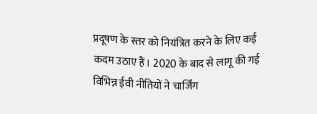प्रदूषण के स्तर को नियंत्रित करने के लिए कई कदम उठाए हैं। 2020 के बाद से लागू की गई विभिन्न ईवी नीतियों ने चार्जिंग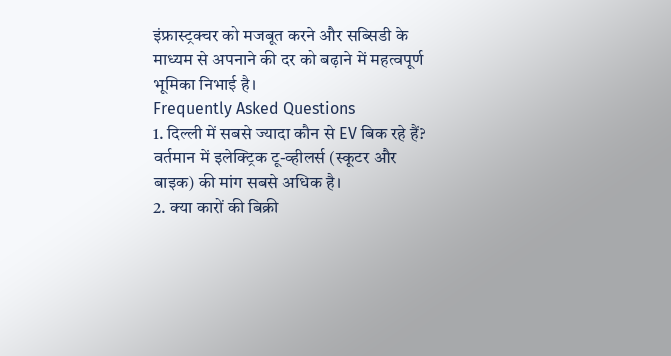इंफ्रास्ट्रक्चर को मजबूत करने और सब्सिडी के माध्यम से अपनाने की दर को बढ़ाने में महत्वपूर्ण भूमिका निभाई है।
Frequently Asked Questions
1. दिल्ली में सबसे ज्यादा कौन से EV बिक रहे हैं?
वर्तमान में इलेक्ट्रिक टू-व्हीलर्स (स्कूटर और बाइक) की मांग सबसे अधिक है।
2. क्या कारों की बिक्री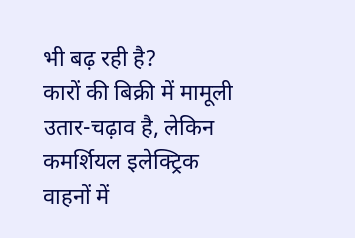भी बढ़ रही है?
कारों की बिक्री में मामूली उतार-चढ़ाव है, लेकिन कमर्शियल इलेक्ट्रिक वाहनों में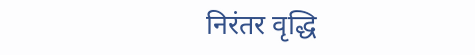निरंतर वृद्धि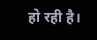हो रही है।